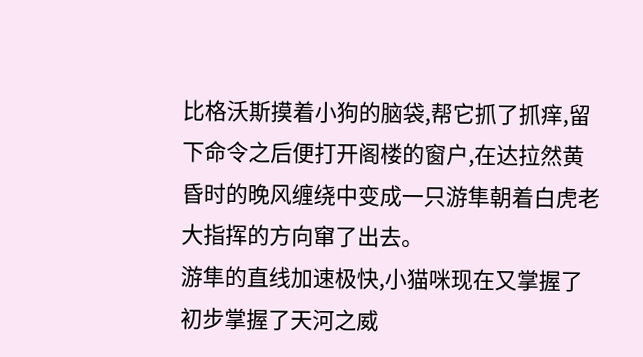比格沃斯摸着小狗的脑袋,帮它抓了抓痒,留下命令之后便打开阁楼的窗户,在达拉然黄昏时的晚风缠绕中变成一只游隼朝着白虎老大指挥的方向窜了出去。
游隼的直线加速极快,小猫咪现在又掌握了初步掌握了天河之威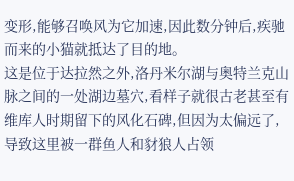变形,能够召唤风为它加速,因此数分钟后,疾驰而来的小猫就抵达了目的地。
这是位于达拉然之外,洛丹米尔湖与奥特兰克山脉之间的一处湖边墓穴,看样子就很古老甚至有维库人时期留下的风化石碑,但因为太偏远了,导致这里被一群鱼人和豺狼人占领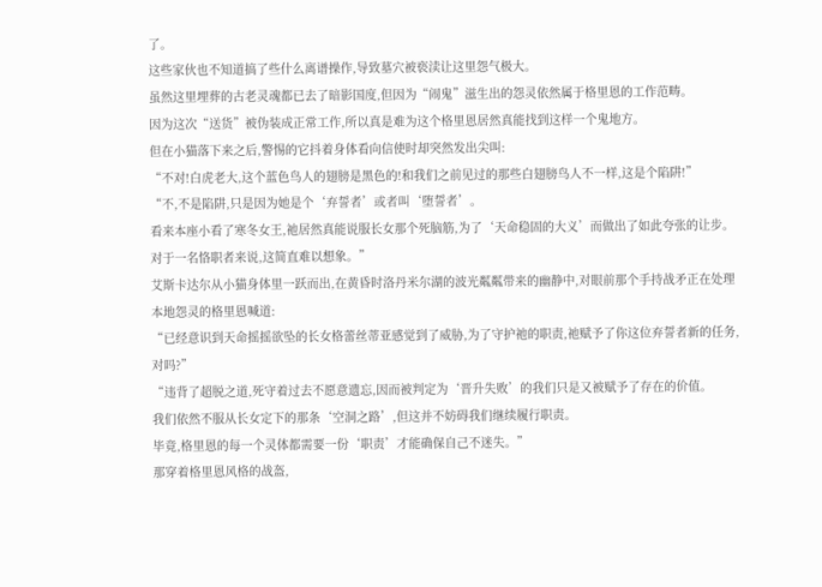了。
这些家伙也不知道搞了些什么离谱操作,导致墓穴被亵渎让这里怨气极大。
虽然这里埋葬的古老灵魂都已去了暗影国度,但因为“闹鬼”滋生出的怨灵依然属于格里恩的工作范畴。
因为这次“送货”被伪装成正常工作,所以真是难为这个格里恩居然真能找到这样一个鬼地方。
但在小猫落下来之后,警惕的它抖着身体看向信使时却突然发出尖叫:
“不对!白虎老大,这个蓝色鸟人的翅膀是黑色的!和我们之前见过的那些白翅膀鸟人不一样,这是个陷阱!”
“不,不是陷阱,只是因为她是个‘弃誓者’或者叫‘堕誓者’。
看来本座小看了寒冬女王,祂居然真能说服长女那个死脑筋,为了‘天命稳固的大义’而做出了如此夸张的让步。
对于一名恪职者来说,这简直难以想象。”
艾斯卡达尔从小猫身体里一跃而出,在黄昏时洛丹米尔湖的波光粼粼带来的幽静中,对眼前那个手持战矛正在处理本地怨灵的格里恩喊道:
“已经意识到天命摇摇欲坠的长女格蕾丝蒂亚感觉到了威胁,为了守护祂的职责,祂赋予了你这位弃誓者新的任务,对吗?”
“违背了超脱之道,死守着过去不愿意遗忘,因而被判定为‘晋升失败’的我们只是又被赋予了存在的价值。
我们依然不服从长女定下的那条‘空洞之路’,但这并不妨碍我们继续履行职责。
毕竟,格里恩的每一个灵体都需要一份‘职责’才能确保自己不迷失。”
那穿着格里恩风格的战盔,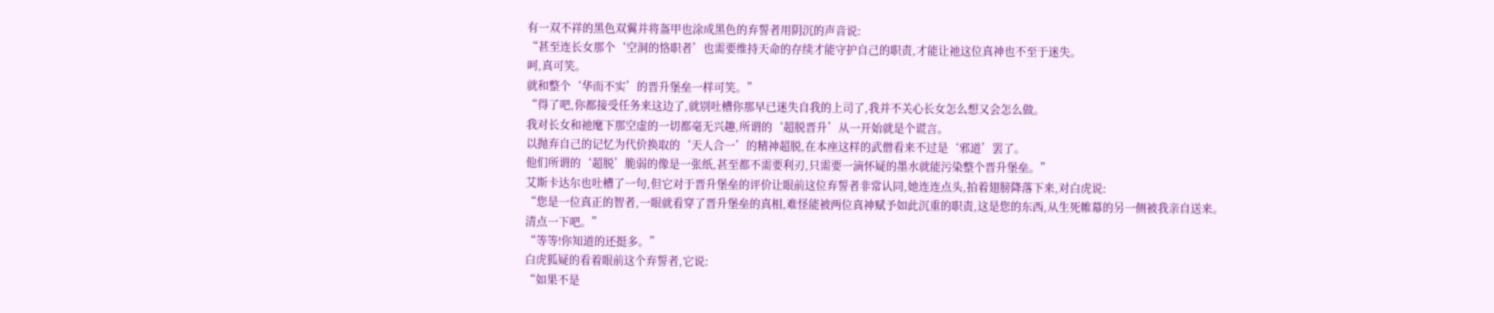有一双不祥的黑色双翼并将盔甲也涂成黑色的弃誓者用阴沉的声音说:
“甚至连长女那个‘空洞的恪职者’也需要维持天命的存续才能守护自己的职责,才能让祂这位真神也不至于迷失。
呵,真可笑。
就和整个‘华而不实’的晋升堡垒一样可笑。”
“得了吧,你都接受任务来这边了,就别吐槽你那早已迷失自我的上司了,我并不关心长女怎么想又会怎么做。
我对长女和祂麾下那空虚的一切都毫无兴趣,所谓的‘超脱晋升’从一开始就是个谎言。
以抛弃自己的记忆为代价换取的‘天人合一’的精神超脱,在本座这样的武僧看来不过是‘邪道’罢了。
他们所谓的‘超脱’脆弱的像是一张纸,甚至都不需要利刃,只需要一滴怀疑的墨水就能污染整个晋升堡垒。”
艾斯卡达尔也吐槽了一句,但它对于晋升堡垒的评价让眼前这位弃誓者非常认同,她连连点头,拍着翅膀降落下来,对白虎说:
“您是一位真正的智者,一眼就看穿了晋升堡垒的真相,难怪能被两位真神赋予如此沉重的职责,这是您的东西,从生死帷幕的另一侧被我亲自送来。
清点一下吧。”
“等等!你知道的还挺多。”
白虎狐疑的看着眼前这个弃誓者,它说:
“如果不是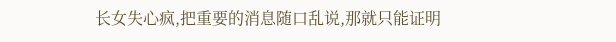长女失心疯,把重要的消息随口乱说,那就只能证明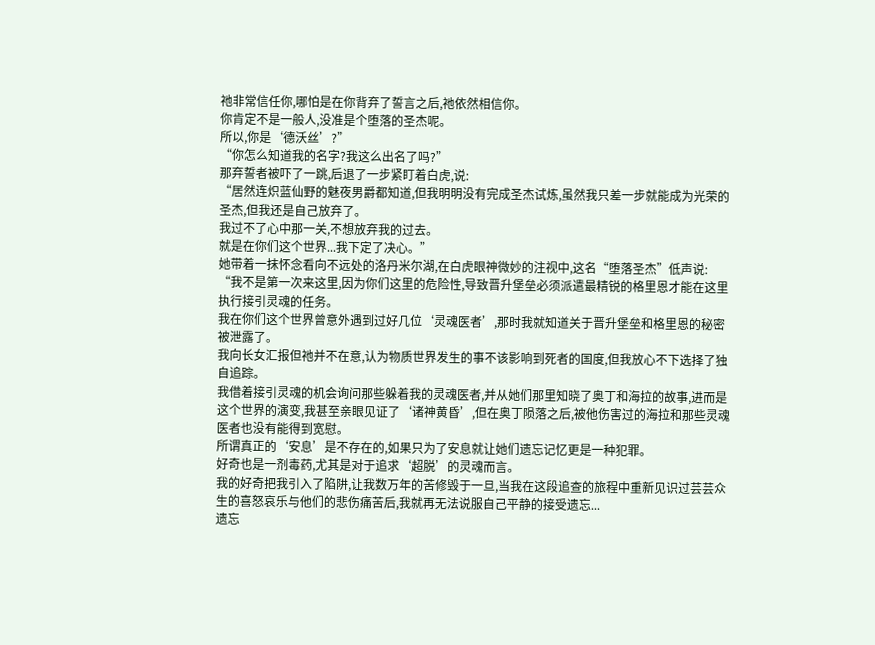祂非常信任你,哪怕是在你背弃了誓言之后,祂依然相信你。
你肯定不是一般人,没准是个堕落的圣杰呢。
所以,你是‘德沃丝’?”
“你怎么知道我的名字?我这么出名了吗?”
那弃誓者被吓了一跳,后退了一步紧盯着白虎,说:
“居然连炽蓝仙野的魅夜男爵都知道,但我明明没有完成圣杰试炼,虽然我只差一步就能成为光荣的圣杰,但我还是自己放弃了。
我过不了心中那一关,不想放弃我的过去。
就是在你们这个世界...我下定了决心。”
她带着一抹怀念看向不远处的洛丹米尔湖,在白虎眼神微妙的注视中,这名“堕落圣杰”低声说:
“我不是第一次来这里,因为你们这里的危险性,导致晋升堡垒必须派遣最精锐的格里恩才能在这里执行接引灵魂的任务。
我在你们这个世界曾意外遇到过好几位‘灵魂医者’,那时我就知道关于晋升堡垒和格里恩的秘密被泄露了。
我向长女汇报但祂并不在意,认为物质世界发生的事不该影响到死者的国度,但我放心不下选择了独自追踪。
我借着接引灵魂的机会询问那些躲着我的灵魂医者,并从她们那里知晓了奥丁和海拉的故事,进而是这个世界的演变,我甚至亲眼见证了‘诸神黄昏’,但在奥丁陨落之后,被他伤害过的海拉和那些灵魂医者也没有能得到宽慰。
所谓真正的‘安息’是不存在的,如果只为了安息就让她们遗忘记忆更是一种犯罪。
好奇也是一剂毒药,尤其是对于追求‘超脱’的灵魂而言。
我的好奇把我引入了陷阱,让我数万年的苦修毁于一旦,当我在这段追查的旅程中重新见识过芸芸众生的喜怒哀乐与他们的悲伤痛苦后,我就再无法说服自己平静的接受遗忘...
遗忘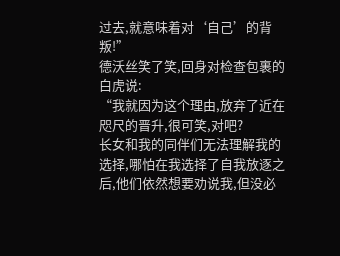过去,就意味着对‘自己’的背叛!”
德沃丝笑了笑,回身对检查包裹的白虎说:
“我就因为这个理由,放弃了近在咫尺的晋升,很可笑,对吧?
长女和我的同伴们无法理解我的选择,哪怕在我选择了自我放逐之后,他们依然想要劝说我,但没必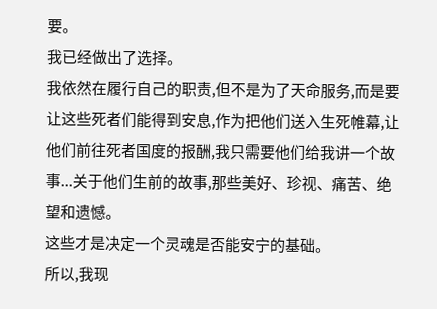要。
我已经做出了选择。
我依然在履行自己的职责,但不是为了天命服务,而是要让这些死者们能得到安息,作为把他们送入生死帷幕,让他们前往死者国度的报酬,我只需要他们给我讲一个故事...关于他们生前的故事,那些美好、珍视、痛苦、绝望和遗憾。
这些才是决定一个灵魂是否能安宁的基础。
所以,我现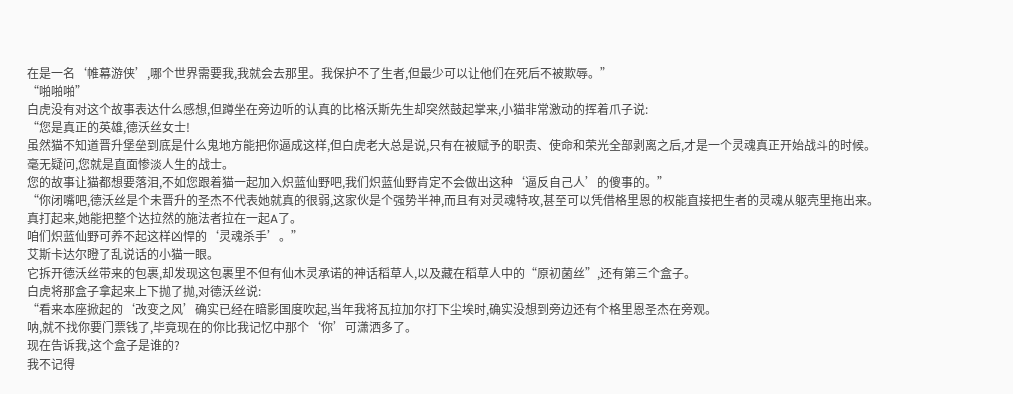在是一名‘帷幕游侠’,哪个世界需要我,我就会去那里。我保护不了生者,但最少可以让他们在死后不被欺辱。”
“啪啪啪”
白虎没有对这个故事表达什么感想,但蹲坐在旁边听的认真的比格沃斯先生却突然鼓起掌来,小猫非常激动的挥着爪子说:
“您是真正的英雄,德沃丝女士!
虽然猫不知道晋升堡垒到底是什么鬼地方能把你逼成这样,但白虎老大总是说,只有在被赋予的职责、使命和荣光全部剥离之后,才是一个灵魂真正开始战斗的时候。
毫无疑问,您就是直面惨淡人生的战士。
您的故事让猫都想要落泪,不如您跟着猫一起加入炽蓝仙野吧,我们炽蓝仙野肯定不会做出这种‘逼反自己人’的傻事的。”
“你闭嘴吧,德沃丝是个未晋升的圣杰不代表她就真的很弱,这家伙是个强势半神,而且有对灵魂特攻,甚至可以凭借格里恩的权能直接把生者的灵魂从躯壳里拖出来。
真打起来,她能把整个达拉然的施法者拉在一起A了。
咱们炽蓝仙野可养不起这样凶悍的‘灵魂杀手’。”
艾斯卡达尔瞪了乱说话的小猫一眼。
它拆开德沃丝带来的包裹,却发现这包裹里不但有仙木灵承诺的神话稻草人,以及藏在稻草人中的“原初菌丝”,还有第三个盒子。
白虎将那盒子拿起来上下抛了抛,对德沃丝说:
“看来本座掀起的‘改变之风’确实已经在暗影国度吹起,当年我将瓦拉加尔打下尘埃时,确实没想到旁边还有个格里恩圣杰在旁观。
呐,就不找你要门票钱了,毕竟现在的你比我记忆中那个‘你’可潇洒多了。
现在告诉我,这个盒子是谁的?
我不记得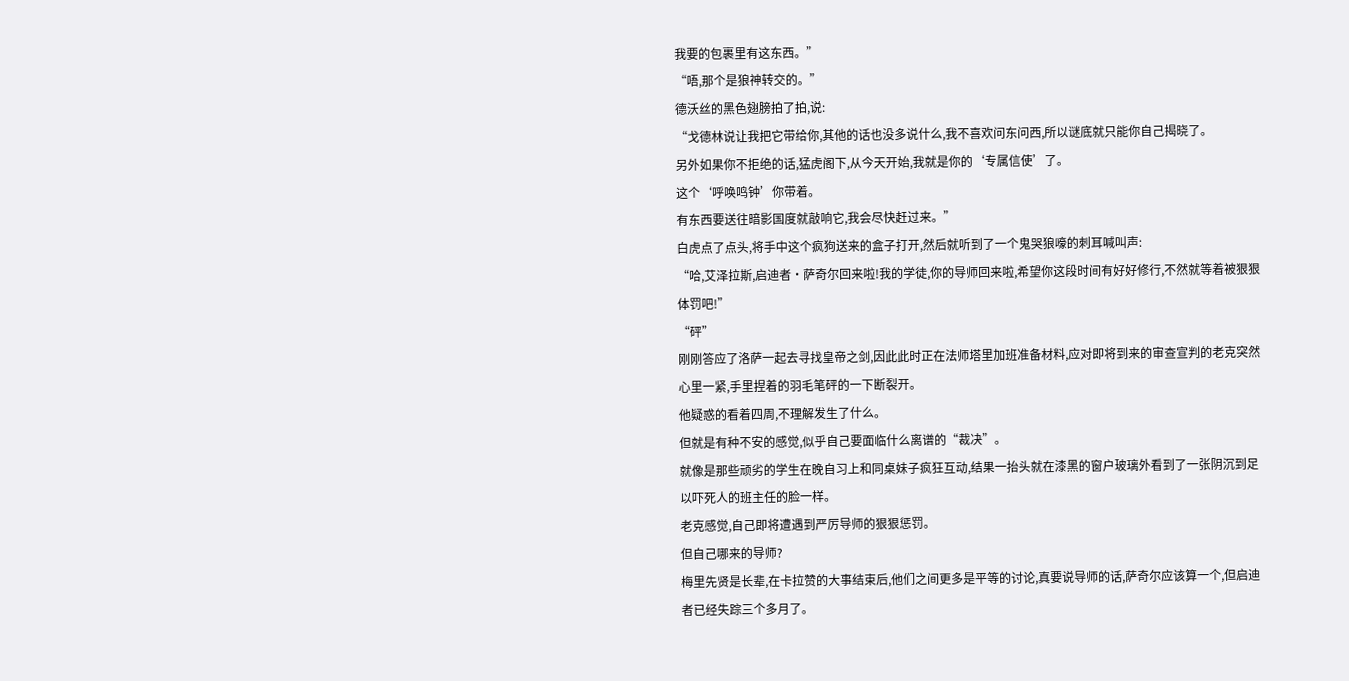我要的包裹里有这东西。”
“唔,那个是狼神转交的。”
德沃丝的黑色翅膀拍了拍,说:
“戈德林说让我把它带给你,其他的话也没多说什么,我不喜欢问东问西,所以谜底就只能你自己揭晓了。
另外如果你不拒绝的话,猛虎阁下,从今天开始,我就是你的‘专属信使’了。
这个‘呼唤鸣钟’你带着。
有东西要送往暗影国度就敲响它,我会尽快赶过来。”
白虎点了点头,将手中这个疯狗送来的盒子打开,然后就听到了一个鬼哭狼嚎的刺耳喊叫声:
“哈,艾泽拉斯,启迪者·萨奇尔回来啦!我的学徒,你的导师回来啦,希望你这段时间有好好修行,不然就等着被狠狠体罚吧!”
“砰”
刚刚答应了洛萨一起去寻找皇帝之剑,因此此时正在法师塔里加班准备材料,应对即将到来的审查宣判的老克突然心里一紧,手里捏着的羽毛笔砰的一下断裂开。
他疑惑的看着四周,不理解发生了什么。
但就是有种不安的感觉,似乎自己要面临什么离谱的“裁决”。
就像是那些顽劣的学生在晚自习上和同桌妹子疯狂互动,结果一抬头就在漆黑的窗户玻璃外看到了一张阴沉到足以吓死人的班主任的脸一样。
老克感觉,自己即将遭遇到严厉导师的狠狠惩罚。
但自己哪来的导师?
梅里先贤是长辈,在卡拉赞的大事结束后,他们之间更多是平等的讨论,真要说导师的话,萨奇尔应该算一个,但启迪者已经失踪三个多月了。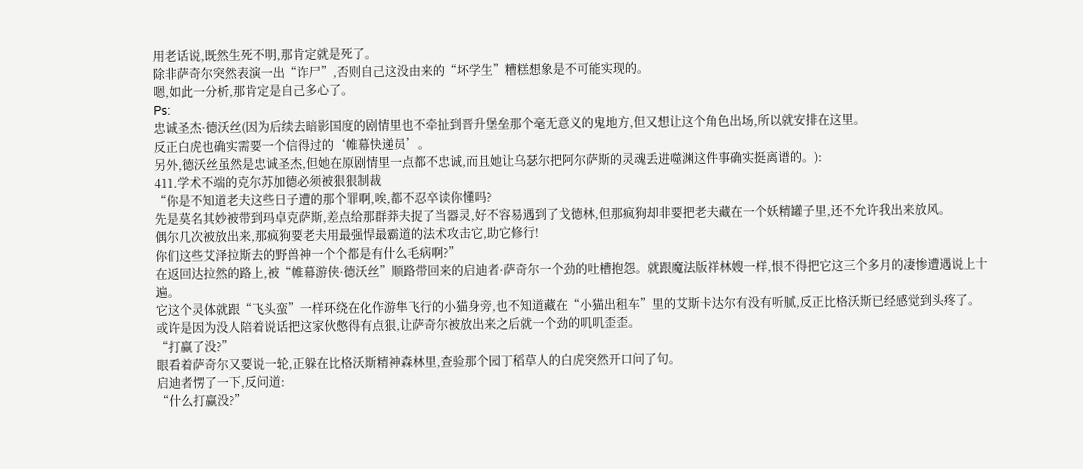用老话说,既然生死不明,那肯定就是死了。
除非萨奇尔突然表演一出“诈尸”,否则自己这没由来的“坏学生”糟糕想象是不可能实现的。
嗯,如此一分析,那肯定是自己多心了。
Ps:
忠诚圣杰·德沃丝(因为后续去暗影国度的剧情里也不牵扯到晋升堡垒那个毫无意义的鬼地方,但又想让这个角色出场,所以就安排在这里。
反正白虎也确实需要一个信得过的‘帷幕快递员’。
另外,德沃丝虽然是忠诚圣杰,但她在原剧情里一点都不忠诚,而且她让乌瑟尔把阿尔萨斯的灵魂丢进噬渊这件事确实挺离谱的。):
411.学术不端的克尔苏加德必须被狠狠制裁
“你是不知道老夫这些日子遭的那个罪啊,唉,都不忍卒读你懂吗?
先是莫名其妙被带到玛卓克萨斯,差点给那群莽夫捉了当器灵,好不容易遇到了戈德林,但那疯狗却非要把老夫藏在一个妖精罐子里,还不允许我出来放风。
偶尔几次被放出来,那疯狗要老夫用最强悍最霸道的法术攻击它,助它修行!
你们这些艾泽拉斯去的野兽神一个个都是有什么毛病啊?”
在返回达拉然的路上,被“帷幕游侠·德沃丝”顺路带回来的启迪者·萨奇尔一个劲的吐槽抱怨。就跟魔法版祥林嫂一样,恨不得把它这三个多月的凄惨遭遇说上十遍。
它这个灵体就跟“飞头蛮”一样环绕在化作游隼飞行的小猫身旁,也不知道藏在“小猫出租车”里的艾斯卡达尔有没有听腻,反正比格沃斯已经感觉到头疼了。
或许是因为没人陪着说话把这家伙憋得有点狠,让萨奇尔被放出来之后就一个劲的叽叽歪歪。
“打赢了没?”
眼看着萨奇尔又要说一轮,正躲在比格沃斯精神森林里,查验那个园丁稻草人的白虎突然开口问了句。
启迪者愣了一下,反问道:
“什么打赢没?”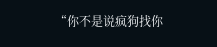“你不是说疯狗找你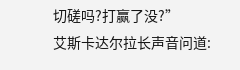切磋吗?打赢了没?”
艾斯卡达尔拉长声音问道: